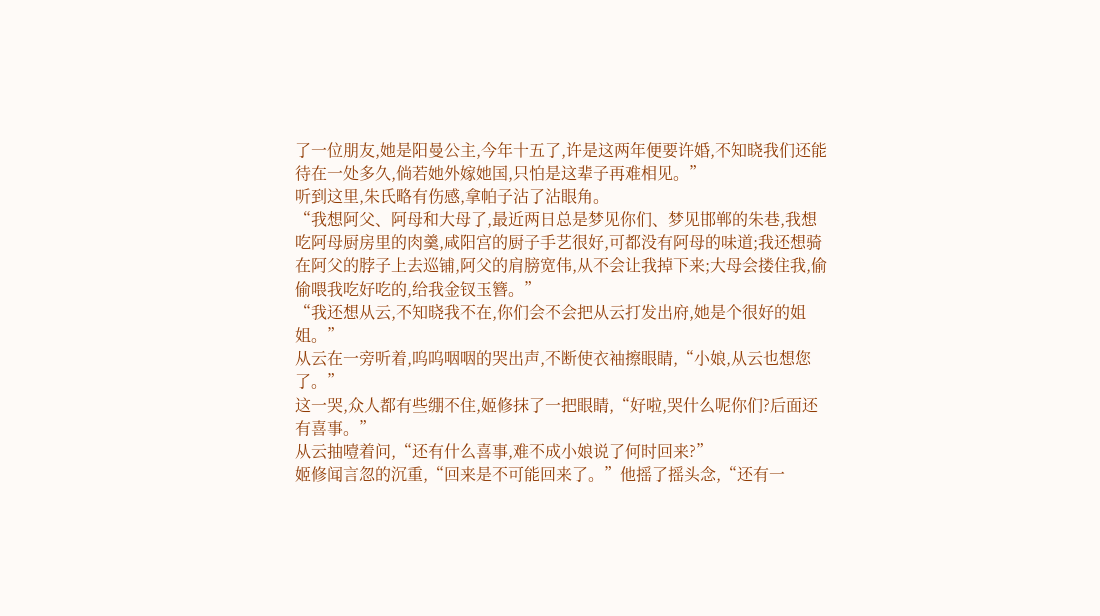了一位朋友,她是阳曼公主,今年十五了,许是这两年便要许婚,不知晓我们还能待在一处多久,倘若她外嫁她国,只怕是这辈子再难相见。”
听到这里,朱氏略有伤感,拿帕子沾了沾眼角。
“我想阿父、阿母和大母了,最近两日总是梦见你们、梦见邯郸的朱巷,我想吃阿母厨房里的肉羹,咸阳宫的厨子手艺很好,可都没有阿母的味道;我还想骑在阿父的脖子上去巡铺,阿父的肩膀宽伟,从不会让我掉下来;大母会搂住我,偷偷喂我吃好吃的,给我金钗玉簪。”
“我还想从云,不知晓我不在,你们会不会把从云打发出府,她是个很好的姐姐。”
从云在一旁听着,呜呜咽咽的哭出声,不断使衣袖擦眼睛,“小娘,从云也想您了。”
这一哭,众人都有些绷不住,姬修抹了一把眼睛,“好啦,哭什么呢你们?后面还有喜事。”
从云抽噎着问,“还有什么喜事,难不成小娘说了何时回来?”
姬修闻言忽的沉重,“回来是不可能回来了。”他摇了摇头念,“还有一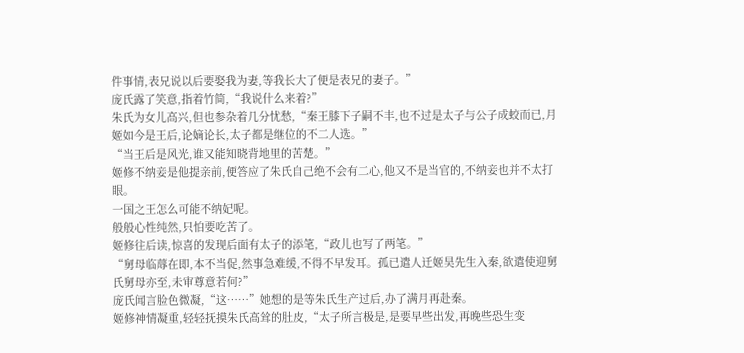件事情,表兄说以后要娶我为妻,等我长大了便是表兄的妻子。”
庞氏露了笑意,指着竹简,“我说什么来着?”
朱氏为女儿高兴,但也参杂着几分忧愁,“秦王膝下子嗣不丰,也不过是太子与公子成蛟而已,月姬如今是王后,论嫡论长,太子都是继位的不二人选。”
“当王后是风光,谁又能知晓背地里的苦楚。”
姬修不纳妾是他提亲前,便答应了朱氏自己绝不会有二心,他又不是当官的,不纳妾也并不太打眼。
一国之王怎么可能不纳妃呢。
般般心性纯然,只怕要吃苦了。
姬修往后读,惊喜的发现后面有太子的添笔,“政儿也写了两笔。”
“舅母临蓐在即,本不当促,然事急难缓,不得不早发耳。孤已遣人迁姬昊先生入秦,欲遣使迎舅氏舅母亦至,未审尊意若何?”
庞氏闻言脸色微凝,“这……”她想的是等朱氏生产过后,办了满月再赴秦。
姬修神情凝重,轻轻抚摸朱氏高耸的肚皮,“太子所言极是,是要早些出发,再晚些恐生变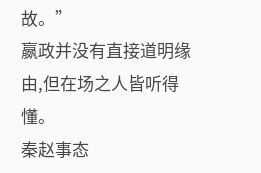故。”
嬴政并没有直接道明缘由,但在场之人皆听得懂。
秦赵事态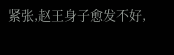紧张,赵王身子愈发不好,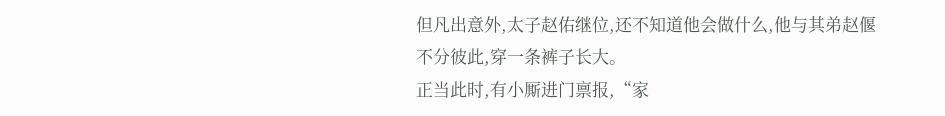但凡出意外,太子赵佑继位,还不知道他会做什么,他与其弟赵偃不分彼此,穿一条裤子长大。
正当此时,有小厮进门禀报,“家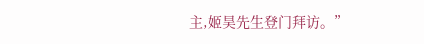主,姬昊先生登门拜访。”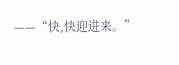——“快,快迎进来。”